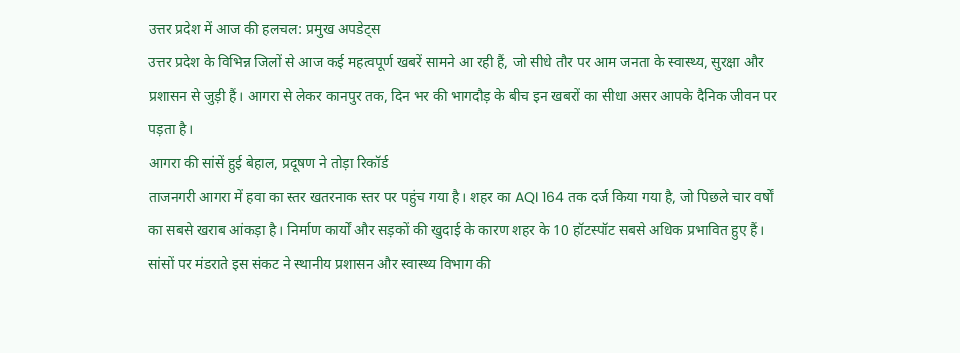उत्तर प्रदेश में आज की हलचल: प्रमुख अपडेट्स
उत्तर प्रदेश के विभिन्न जिलों से आज कई महत्वपूर्ण खबरें सामने आ रही हैं, जो सीधे तौर पर आम जनता के स्वास्थ्य, सुरक्षा और प्रशासन से जुड़ी हैं। आगरा से लेकर कानपुर तक, दिन भर की भागदौड़ के बीच इन खबरों का सीधा असर आपके दैनिक जीवन पर पड़ता है।
आगरा की सांसें हुई बेहाल, प्रदूषण ने तोड़ा रिकॉर्ड
ताजनगरी आगरा में हवा का स्तर खतरनाक स्तर पर पहुंच गया है। शहर का AQI 164 तक दर्ज किया गया है, जो पिछले चार वर्षों का सबसे खराब आंकड़ा है। निर्माण कार्यों और सड़कों की खुदाई के कारण शहर के 10 हॉटस्पॉट सबसे अधिक प्रभावित हुए हैं। सांसों पर मंडराते इस संकट ने स्थानीय प्रशासन और स्वास्थ्य विभाग की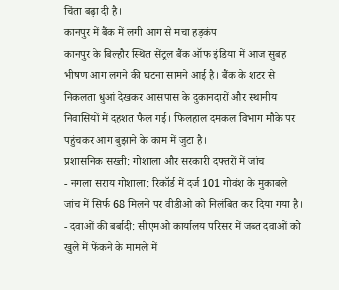चिंता बढ़ा दी है।
कानपुर में बैंक में लगी आग से मचा हड़कंप
कानपुर के बिल्हौर स्थित सेंट्रल बैंक ऑफ इंडिया में आज सुबह भीषण आग लगने की घटना सामने आई है। बैंक के शटर से निकलता धुआं देखकर आसपास के दुकानदारों और स्थानीय निवासियों में दहशत फैल गई। फिलहाल दमकल विभाग मौके पर पहुंचकर आग बुझाने के काम में जुटा है।
प्रशासनिक सख्ती: गोशाला और सरकारी दफ्तरों में जांच
- नगला सराय गोशाला: रिकॉर्ड में दर्ज 101 गोवंश के मुकाबले जांच में सिर्फ 68 मिलने पर वीडीओ को निलंबित कर दिया गया है।
- दवाओं की बर्बादी: सीएमओ कार्यालय परिसर में जब्त दवाओं को खुले में फेंकने के मामले में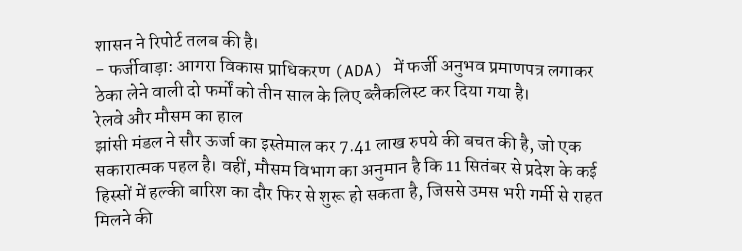शासन ने रिपोर्ट तलब की है।
- फर्जीवाड़ा: आगरा विकास प्राधिकरण (ADA) में फर्जी अनुभव प्रमाणपत्र लगाकर ठेका लेने वाली दो फर्मों को तीन साल के लिए ब्लैकलिस्ट कर दिया गया है।
रेलवे और मौसम का हाल
झांसी मंडल ने सौर ऊर्जा का इस्तेमाल कर 7.41 लाख रुपये की बचत की है, जो एक सकारात्मक पहल है। वहीं, मौसम विभाग का अनुमान है कि 11 सितंबर से प्रदेश के कई हिस्सों में हल्की बारिश का दौर फिर से शुरू हो सकता है, जिससे उमस भरी गर्मी से राहत मिलने की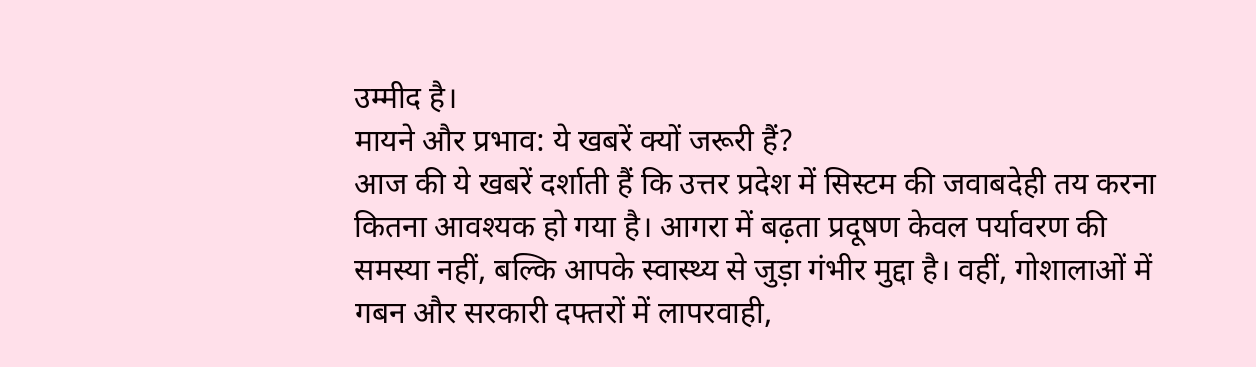उम्मीद है।
मायने और प्रभाव: ये खबरें क्यों जरूरी हैं?
आज की ये खबरें दर्शाती हैं कि उत्तर प्रदेश में सिस्टम की जवाबदेही तय करना कितना आवश्यक हो गया है। आगरा में बढ़ता प्रदूषण केवल पर्यावरण की समस्या नहीं, बल्कि आपके स्वास्थ्य से जुड़ा गंभीर मुद्दा है। वहीं, गोशालाओं में गबन और सरकारी दफ्तरों में लापरवाही,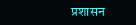प्रशासन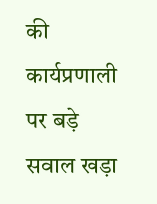की कार्यप्रणाली पर बड़े सवाल खड़ा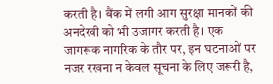करती है। बैंक में लगी आग सुरक्षा मानकों की अनदेखी को भी उजागर करती है। एक जागरूक नागरिक के तौर पर, इन घटनाओं पर नजर रखना न केवल सूचना के लिए जरूरी है,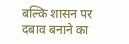बल्कि शासन पर दबाव बनाने का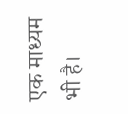एक माध्यम भी है।